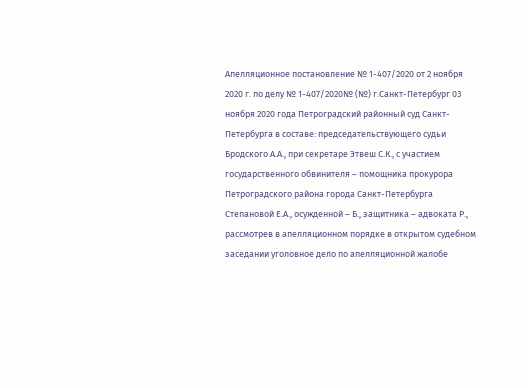Апелляционное постановление № 1-407/2020 от 2 ноября 2020 г. по делу № 1-407/2020№ (№) г.Санкт-Петербург 03 ноября 2020 года Петроградский районный суд Санкт-Петербурга в составе: председательствующего судьи Бродского А.А., при секретаре Этвеш С.К., с участием государственного обвинителя – помощника прокурора Петроградского района города Санкт-Петербурга Степановой Е.А., осужденной – Б., защитника – адвоката Р., рассмотрев в апелляционном порядке в открытом судебном заседании уголовное дело по апелляционной жалобе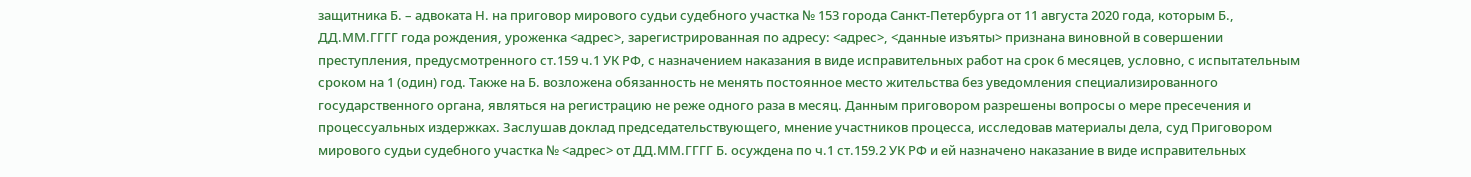защитника Б. – адвоката Н. на приговор мирового судьи судебного участка № 153 города Санкт-Петербурга от 11 августа 2020 года, которым Б., ДД.ММ.ГГГГ года рождения, уроженка <адрес>, зарегистрированная по адресу: <адрес>, <данные изъяты> признана виновной в совершении преступления, предусмотренного ст.159 ч.1 УК РФ, с назначением наказания в виде исправительных работ на срок 6 месяцев, условно, с испытательным сроком на 1 (один) год. Также на Б. возложена обязанность не менять постоянное место жительства без уведомления специализированного государственного органа, являться на регистрацию не реже одного раза в месяц. Данным приговором разрешены вопросы о мере пресечения и процессуальных издержках. Заслушав доклад председательствующего, мнение участников процесса, исследовав материалы дела, суд Приговором мирового судьи судебного участка № <адрес> от ДД.ММ.ГГГГ Б. осуждена по ч.1 ст.159.2 УК РФ и ей назначено наказание в виде исправительных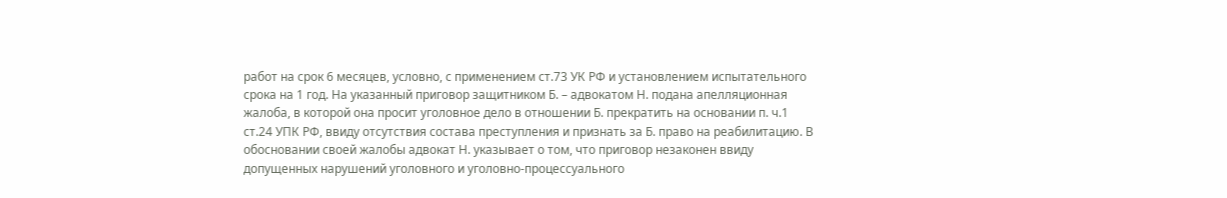работ на срок 6 месяцев, условно, с применением ст.73 УК РФ и установлением испытательного срока на 1 год. На указанный приговор защитником Б. – адвокатом Н. подана апелляционная жалоба, в которой она просит уголовное дело в отношении Б. прекратить на основании п. ч.1 ст.24 УПК РФ, ввиду отсутствия состава преступления и признать за Б. право на реабилитацию. В обосновании своей жалобы адвокат Н. указывает о том, что приговор незаконен ввиду допущенных нарушений уголовного и уголовно-процессуального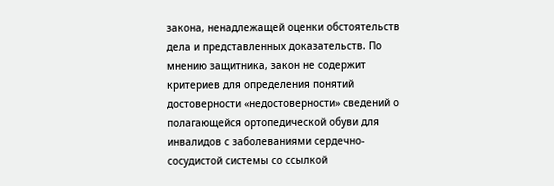закона, ненадлежащей оценки обстоятельств дела и представленных доказательств. По мнению защитника, закон не содержит критериев для определения понятий достоверности «недостоверности» сведений о полагающейся ортопедической обуви для инвалидов с заболеваниями сердечно-сосудистой системы со ссылкой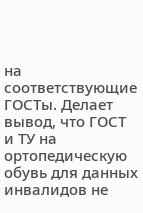на соответствующие ГОСТы. Делает вывод, что ГОСТ и ТУ на ортопедическую обувь для данных инвалидов не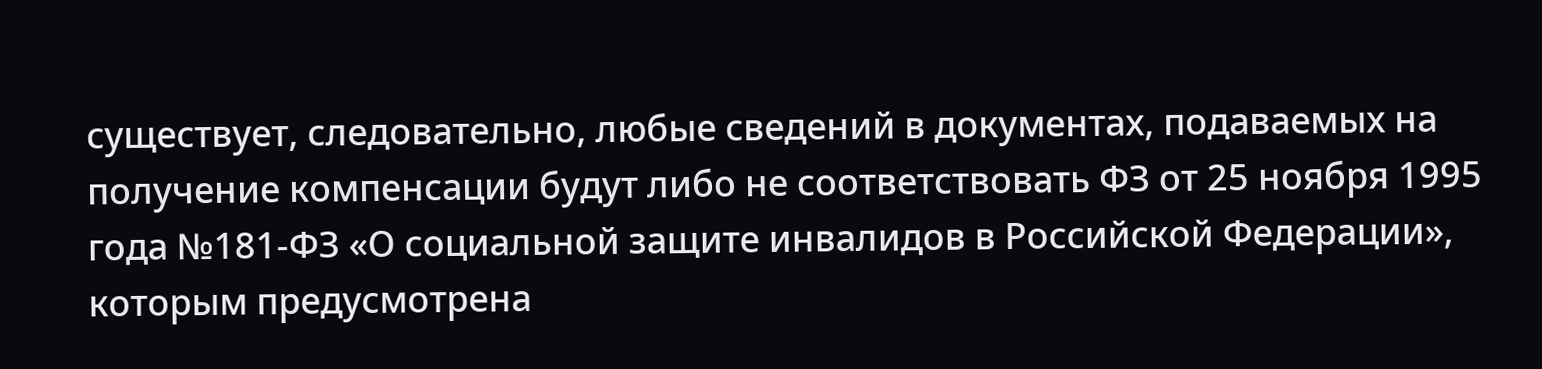существует, следовательно, любые сведений в документах, подаваемых на получение компенсации будут либо не соответствовать ФЗ от 25 ноября 1995 года №181-ФЗ «О социальной защите инвалидов в Российской Федерации», которым предусмотрена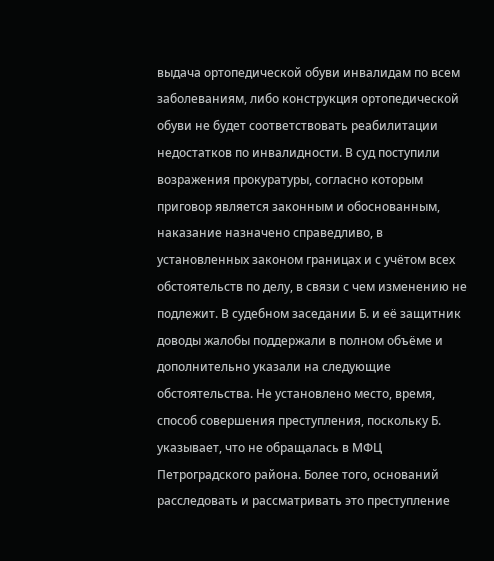выдача ортопедической обуви инвалидам по всем заболеваниям, либо конструкция ортопедической обуви не будет соответствовать реабилитации недостатков по инвалидности. В суд поступили возражения прокуратуры, согласно которым приговор является законным и обоснованным, наказание назначено справедливо, в установленных законом границах и с учётом всех обстоятельств по делу, в связи с чем изменению не подлежит. В судебном заседании Б. и её защитник доводы жалобы поддержали в полном объёме и дополнительно указали на следующие обстоятельства. Не установлено место, время, способ совершения преступления, поскольку Б. указывает, что не обращалась в МФЦ Петроградского района. Более того, оснований расследовать и рассматривать это преступление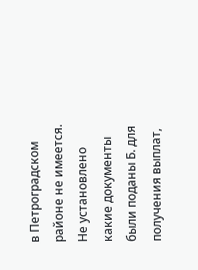в Петроградском районе не имеется. Не установлено какие документы были поданы Б. для получения выплат,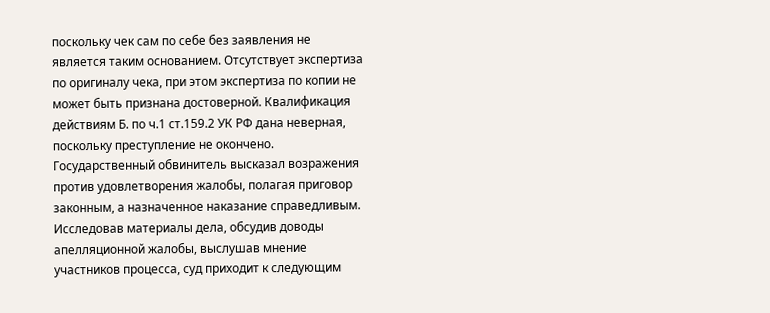поскольку чек сам по себе без заявления не является таким основанием. Отсутствует экспертиза по оригиналу чека, при этом экспертиза по копии не может быть признана достоверной. Квалификация действиям Б. по ч.1 ст.159.2 УК РФ дана неверная, поскольку преступление не окончено. Государственный обвинитель высказал возражения против удовлетворения жалобы, полагая приговор законным, а назначенное наказание справедливым. Исследовав материалы дела, обсудив доводы апелляционной жалобы, выслушав мнение участников процесса, суд приходит к следующим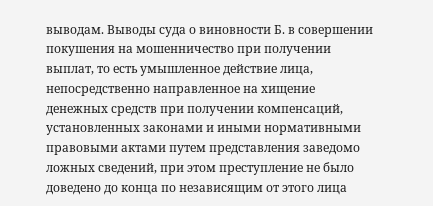выводам. Выводы суда о виновности Б. в совершении покушения на мошенничество при получении выплат, то есть умышленное действие лица, непосредственно направленное на хищение денежных средств при получении компенсаций, установленных законами и иными нормативными правовыми актами путем представления заведомо ложных сведений, при этом преступление не было доведено до конца по независящим от этого лица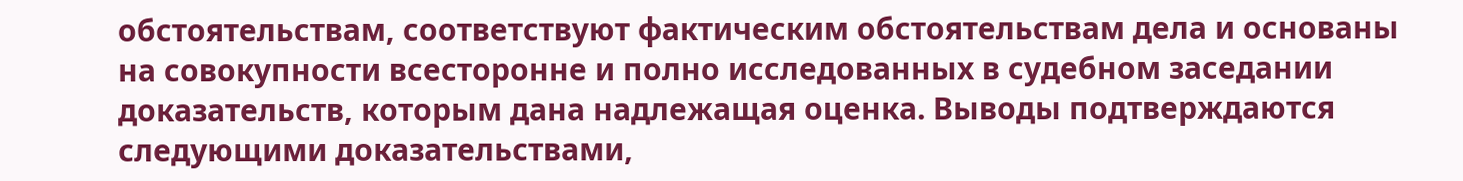обстоятельствам, соответствуют фактическим обстоятельствам дела и основаны на совокупности всесторонне и полно исследованных в судебном заседании доказательств, которым дана надлежащая оценка. Выводы подтверждаются следующими доказательствами,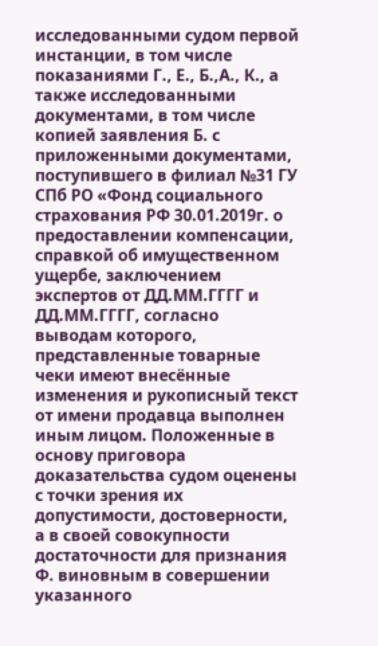исследованными судом первой инстанции, в том числе показаниями Г., Е., Б.,А., К., а также исследованными документами, в том числе копией заявления Б. с приложенными документами, поступившего в филиал №31 ГУ СПб РО «Фонд социального страхования РФ 30.01.2019г. о предоставлении компенсации, справкой об имущественном ущербе, заключением экспертов от ДД.ММ.ГГГГ и ДД.ММ.ГГГГ, согласно выводам которого, представленные товарные чеки имеют внесённые изменения и рукописный текст от имени продавца выполнен иным лицом. Положенные в основу приговора доказательства судом оценены с точки зрения их допустимости, достоверности, а в своей совокупности достаточности для признания Ф. виновным в совершении указанного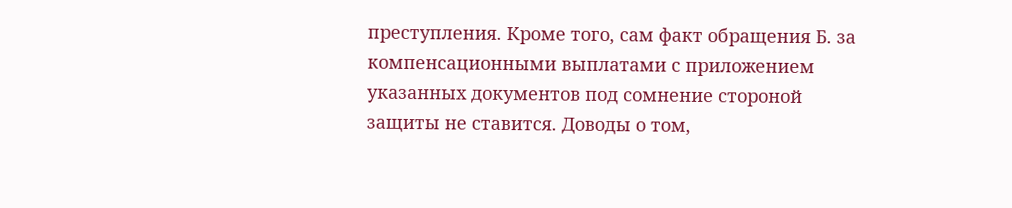преступления. Кроме того, сам факт обращения Б. за компенсационными выплатами с приложением указанных документов под сомнение стороной защиты не ставится. Доводы о том,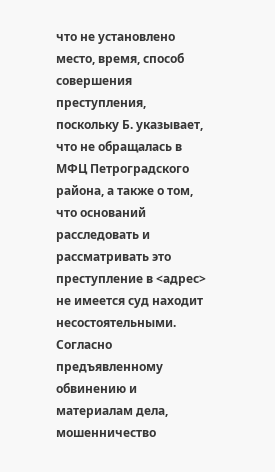что не установлено место, время, способ совершения преступления, поскольку Б. указывает, что не обращалась в МФЦ Петроградского района, а также о том, что оснований расследовать и рассматривать это преступление в <адрес> не имеется суд находит несостоятельными. Согласно предъявленному обвинению и материалам дела, мошенничество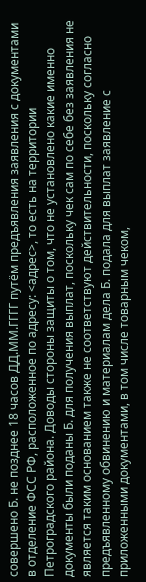совершено Б. не позднее 18 часов ДД.ММ.ГГГГ путём предъявления заявления с документами в отделение ФСС РФ, расположенное по адресу: <адрес>, то есть на территории Петроградского района. Доводы стороны защиты о том, что не установлено какие именно документы были поданы Б. для получения выплат, поскольку чек сам по себе без заявления не является таким основанием также не соответствуют действительности, поскольку согласно предъявленному обвинению и материалам дела Б. подала для выплат заявление с приложенными документами, в том числе товарным чеком,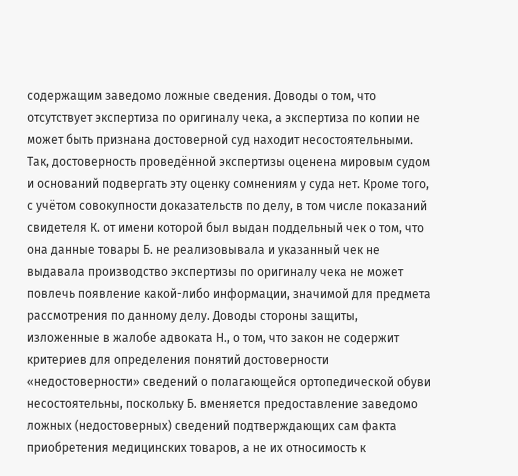содержащим заведомо ложные сведения. Доводы о том, что отсутствует экспертиза по оригиналу чека, а экспертиза по копии не может быть признана достоверной суд находит несостоятельными. Так, достоверность проведённой экспертизы оценена мировым судом и оснований подвергать эту оценку сомнениям у суда нет. Кроме того, с учётом совокупности доказательств по делу, в том числе показаний свидетеля К. от имени которой был выдан поддельный чек о том, что она данные товары Б. не реализовывала и указанный чек не выдавала производство экспертизы по оригиналу чека не может повлечь появление какой-либо информации, значимой для предмета рассмотрения по данному делу. Доводы стороны защиты, изложенные в жалобе адвоката Н., о том, что закон не содержит критериев для определения понятий достоверности «недостоверности» сведений о полагающейся ортопедической обуви несостоятельны, поскольку Б. вменяется предоставление заведомо ложных (недостоверных) сведений подтверждающих сам факта приобретения медицинских товаров, а не их относимость к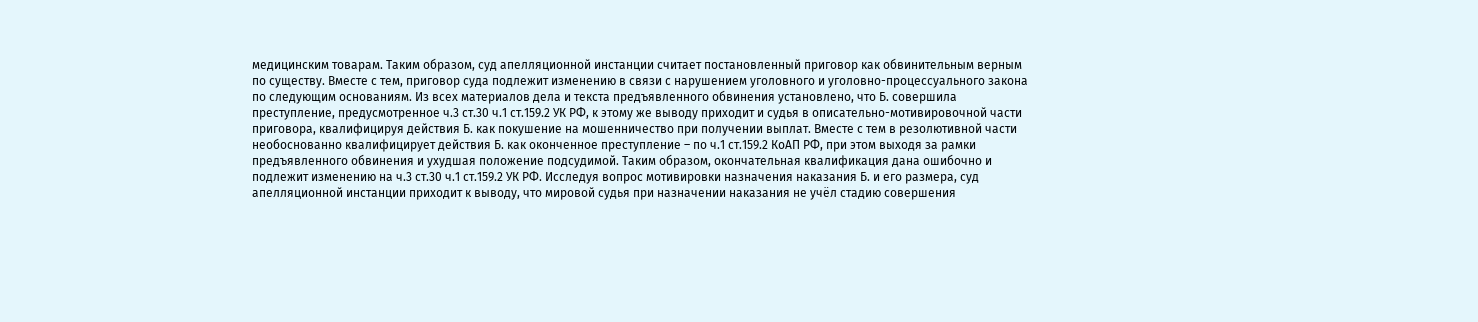медицинским товарам. Таким образом, суд апелляционной инстанции считает постановленный приговор как обвинительным верным по существу. Вместе с тем, приговор суда подлежит изменению в связи с нарушением уголовного и уголовно-процессуального закона по следующим основаниям. Из всех материалов дела и текста предъявленного обвинения установлено, что Б. совершила преступление, предусмотренное ч.3 ст.30 ч.1 ст.159.2 УК РФ, к этому же выводу приходит и судья в описательно-мотивировочной части приговора, квалифицируя действия Б. как покушение на мошенничество при получении выплат. Вместе с тем в резолютивной части необоснованно квалифицирует действия Б. как оконченное преступление – по ч.1 ст.159.2 КоАП РФ, при этом выходя за рамки предъявленного обвинения и ухудшая положение подсудимой. Таким образом, окончательная квалификация дана ошибочно и подлежит изменению на ч.3 ст.30 ч.1 ст.159.2 УК РФ. Исследуя вопрос мотивировки назначения наказания Б. и его размера, суд апелляционной инстанции приходит к выводу, что мировой судья при назначении наказания не учёл стадию совершения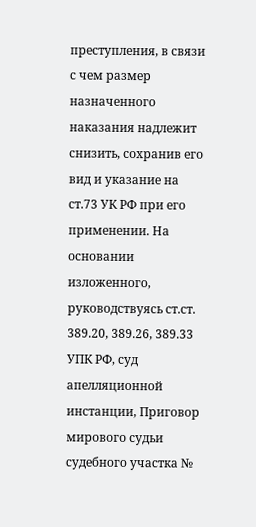преступления, в связи с чем размер назначенного наказания надлежит снизить, сохранив его вид и указание на ст.73 УК РФ при его применении. На основании изложенного, руководствуясь ст.ст. 389.20, 389.26, 389.33 УПК РФ, суд апелляционной инстанции, Приговор мирового судьи судебного участка №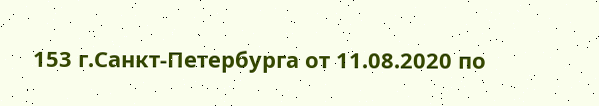153 г.Санкт-Петербурга от 11.08.2020 по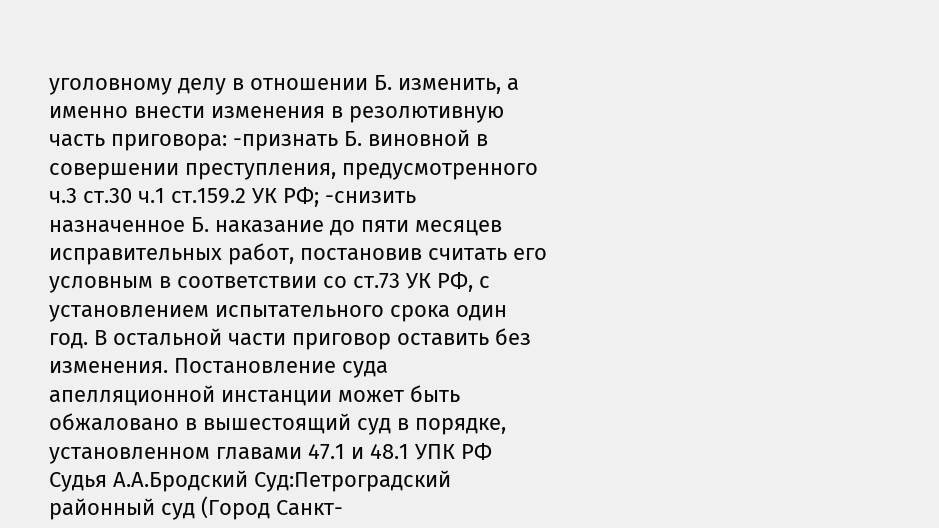уголовному делу в отношении Б. изменить, а именно внести изменения в резолютивную часть приговора: -признать Б. виновной в совершении преступления, предусмотренного ч.3 ст.30 ч.1 ст.159.2 УК РФ; -снизить назначенное Б. наказание до пяти месяцев исправительных работ, постановив считать его условным в соответствии со ст.73 УК РФ, с установлением испытательного срока один год. В остальной части приговор оставить без изменения. Постановление суда апелляционной инстанции может быть обжаловано в вышестоящий суд в порядке, установленном главами 47.1 и 48.1 УПК РФ Судья А.А.Бродский Суд:Петроградский районный суд (Город Санкт-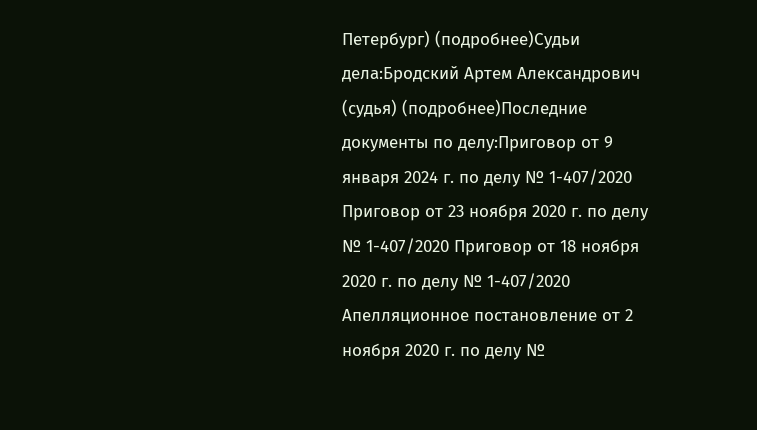Петербург) (подробнее)Судьи дела:Бродский Артем Александрович (судья) (подробнее)Последние документы по делу:Приговор от 9 января 2024 г. по делу № 1-407/2020 Приговор от 23 ноября 2020 г. по делу № 1-407/2020 Приговор от 18 ноября 2020 г. по делу № 1-407/2020 Апелляционное постановление от 2 ноября 2020 г. по делу №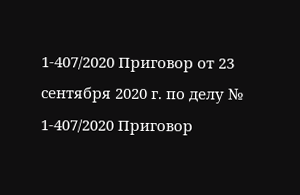1-407/2020 Приговор от 23 сентября 2020 г. по делу № 1-407/2020 Приговор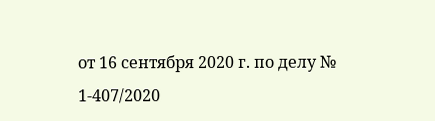от 16 сентября 2020 г. по делу № 1-407/2020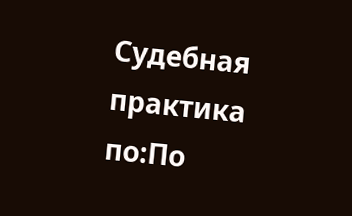Судебная практика по:По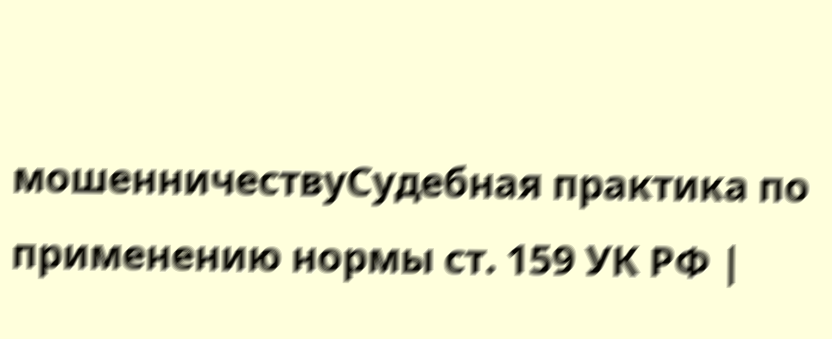мошенничествуСудебная практика по применению нормы ст. 159 УК РФ |